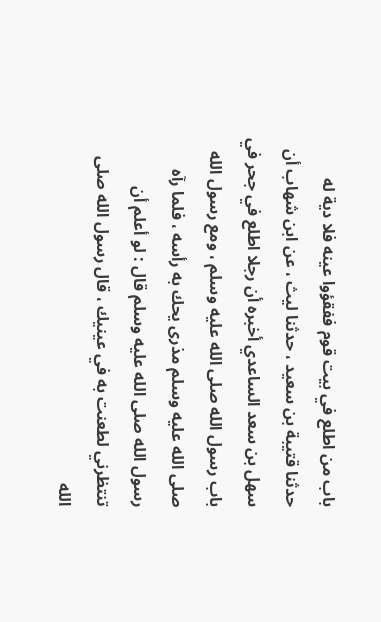باب من اطلع في بيت قوم ففقؤوا عينه فلا دية له
حدثنا قتيبة بن سعيد ، حدثنا ليث ، عن ابن شهاب أن سهل بن سعد الساعدي أخبره أن رجلا اطلع في جحر في باب رسول الله صلى الله عليه وسلم ، ومع رسول الله صلى الله عليه وسلم مذرى يحك به رأسه ، فلما رآه رسول الله صلى الله عليه وسلم قال : لو أعلم أن تنتظرني لطعنت به في عينيك ، قال رسول الله صلى الله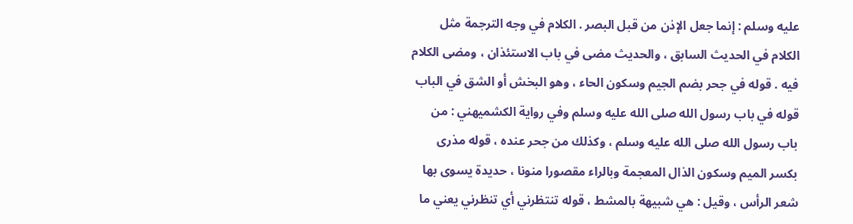عليه وسلم : إنما جعل الإذن من قبل البصر . الكلام في وجه الترجمة مثل الكلام في الحديث السابق ، والحديث مضى في باب الاستئذان ، ومضى الكلام فيه . قوله في جحر بضم الجيم وسكون الحاء ، وهو البخش أو الشق في الباب قوله في باب رسول الله صلى الله عليه وسلم وفي رواية الكشميهني : من باب رسول الله صلى الله عليه وسلم ، وكذلك من جحر عنده ، قوله مذرى بكسر الميم وسكون الذال المعجمة وبالراء مقصورا منونا ، حديدة يسوى بها شعر الرأس ، وقيل : هي شبيهة بالمشط ، قوله تنتظرني أي تنظرني يعني ما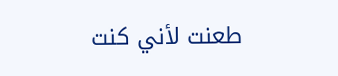طعنت لأني كنت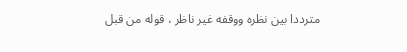مترددا بين نظره ووقفه غير ناظر ، قوله من قبل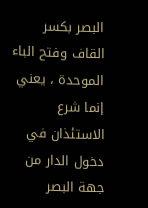البصر بكسر القاف وفتح الباء الموحدة ، يعني إنما شرع الاستئذان في دخول الدار من جهة البصر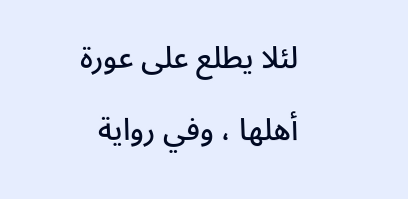لئلا يطلع على عورة أهلها ، وفي رواية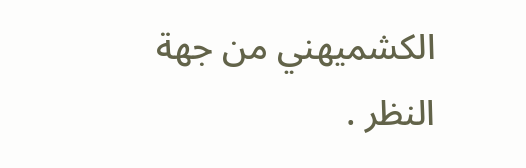الكشميهني من جهة النظر .